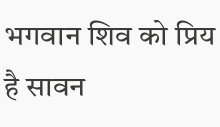भगवान शिव को प्रिय है सावन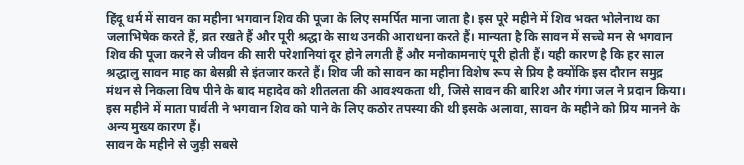हिंदू धर्म में सावन का महीना भगवान शिव की पूजा के लिए समर्पित माना जाता है। इस पूरे महीने में शिव भक्त भोलेनाथ का जलाभिषेक करते हैं, व्रत रखते हैं और पूरी श्रद्धा के साथ उनकी आराधना करते हैं। मान्यता है कि सावन में सच्चे मन से भगवान शिव की पूजा करने से जीवन की सारी परेशानियां दूर होने लगती हैं और मनोकामनाएं पूरी होती हैं। यही कारण है कि हर साल श्रद्धालु सावन माह का बेसब्री से इंतजार करते हैं। शिव जी को सावन का महीना विशेष रूप से प्रिय है क्योंकि इस दौरान समुद्र मंथन से निकला विष पीने के बाद महादेव को शीतलता की आवश्यकता थी, जिसे सावन की बारिश और गंगा जल ने प्रदान किया। इस महीने में माता पार्वती ने भगवान शिव को पाने के लिए कठोर तपस्या की थी इसके अलावा, सावन के महीने को प्रिय मानने के अन्य मुख्य कारण हैं।
सावन के महीने से जुड़ी सबसे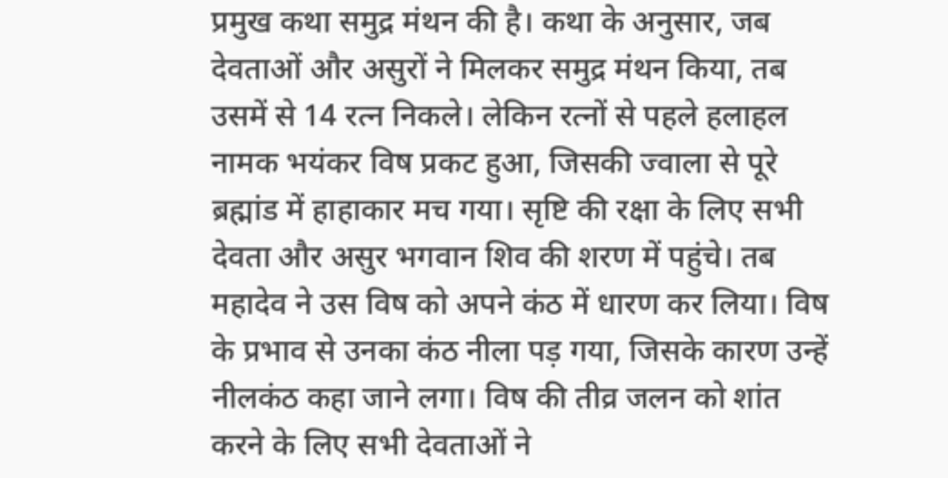प्रमुख कथा समुद्र मंथन की है। कथा के अनुसार, जब देवताओं और असुरों ने मिलकर समुद्र मंथन किया, तब उसमें से 14 रत्न निकले। लेकिन रत्नों से पहले हलाहल नामक भयंकर विष प्रकट हुआ, जिसकी ज्वाला से पूरे ब्रह्मांड में हाहाकार मच गया। सृष्टि की रक्षा के लिए सभी देवता और असुर भगवान शिव की शरण में पहुंचे। तब महादेव ने उस विष को अपने कंठ में धारण कर लिया। विष के प्रभाव से उनका कंठ नीला पड़ गया, जिसके कारण उन्हें नीलकंठ कहा जाने लगा। विष की तीव्र जलन को शांत करने के लिए सभी देवताओं ने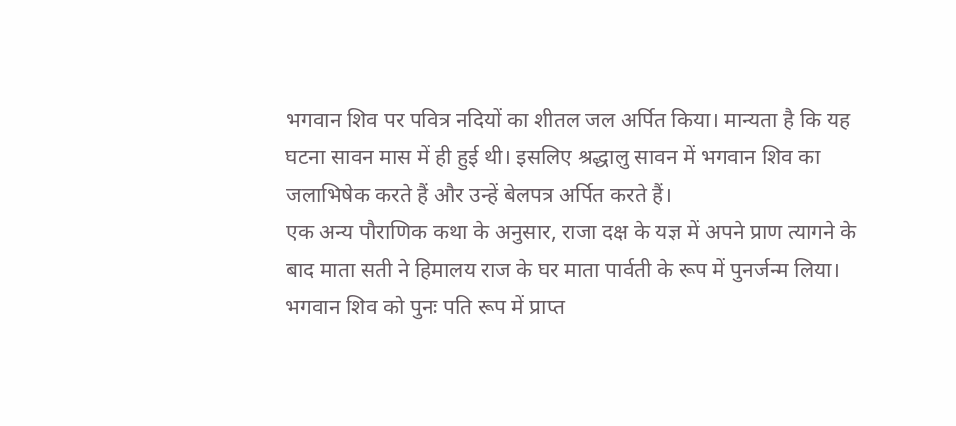भगवान शिव पर पवित्र नदियों का शीतल जल अर्पित किया। मान्यता है कि यह घटना सावन मास में ही हुई थी। इसलिए श्रद्धालु सावन में भगवान शिव का जलाभिषेक करते हैं और उन्हें बेलपत्र अर्पित करते हैं।
एक अन्य पौराणिक कथा के अनुसार, राजा दक्ष के यज्ञ में अपने प्राण त्यागने के बाद माता सती ने हिमालय राज के घर माता पार्वती के रूप में पुनर्जन्म लिया। भगवान शिव को पुनः पति रूप में प्राप्त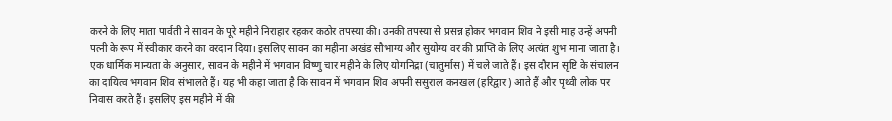करने के लिए माता पार्वती ने सावन के पूरे महीने निराहार रहकर कठोर तपस्या की। उनकी तपस्या से प्रसन्न होकर भगवान शिव ने इसी माह उन्हें अपनी पत्नी के रूप में स्वीकार करने का वरदान दिया। इसलिए सावन का महीना अखंड सौभाग्य और सुयोग्य वर की प्राप्ति के लिए अत्यंत शुभ माना जाता है।
एक धार्मिक मान्यता के अनुसार, सावन के महीने में भगवान विष्णु चार महीने के लिए योगनिद्रा (चातुर्मास) में चले जाते हैं। इस दौरान सृष्टि के संचालन का दायित्व भगवान शिव संभालते हैं। यह भी कहा जाता है कि सावन में भगवान शिव अपनी ससुराल कनखल (हरिद्वार) आते हैं और पृथ्वी लोक पर निवास करते हैं। इसलिए इस महीने में की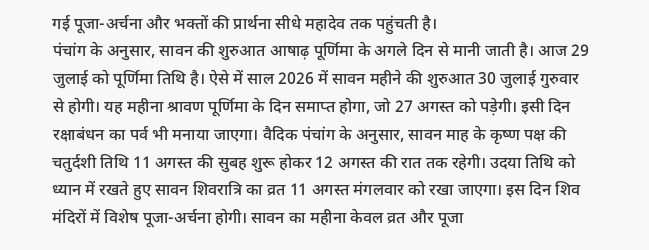गई पूजा-अर्चना और भक्तों की प्रार्थना सीधे महादेव तक पहुंचती है।
पंचांग के अनुसार, सावन की शुरुआत आषाढ़ पूर्णिमा के अगले दिन से मानी जाती है। आज 29 जुलाई को पूर्णिमा तिथि है। ऐसे में साल 2026 में सावन महीने की शुरुआत 30 जुलाई गुरुवार से होगी। यह महीना श्रावण पूर्णिमा के दिन समाप्त होगा, जो 27 अगस्त को पड़ेगी। इसी दिन रक्षाबंधन का पर्व भी मनाया जाएगा। वैदिक पंचांग के अनुसार, सावन माह के कृष्ण पक्ष की चतुर्दशी तिथि 11 अगस्त की सुबह शुरू होकर 12 अगस्त की रात तक रहेगी। उदया तिथि को ध्यान में रखते हुए सावन शिवरात्रि का व्रत 11 अगस्त मंगलवार को रखा जाएगा। इस दिन शिव मंदिरों में विशेष पूजा-अर्चना होगी। सावन का महीना केवल व्रत और पूजा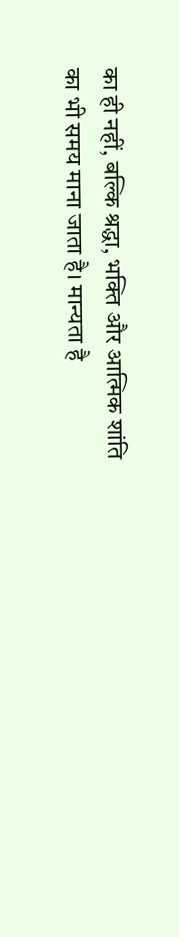का ही नहीं, बल्कि श्रद्धा, भक्ति और आत्मिक शांति का भी समय माना जाता है। मान्यता है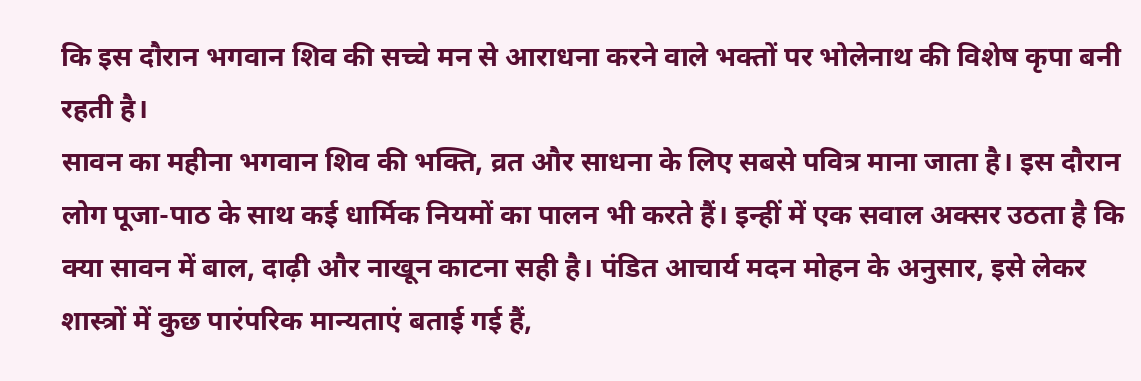कि इस दौरान भगवान शिव की सच्चे मन से आराधना करने वाले भक्तों पर भोलेनाथ की विशेष कृपा बनी रहती है।
सावन का महीना भगवान शिव की भक्ति, व्रत और साधना के लिए सबसे पवित्र माना जाता है। इस दौरान लोग पूजा-पाठ के साथ कई धार्मिक नियमों का पालन भी करते हैं। इन्हीं में एक सवाल अक्सर उठता है कि क्या सावन में बाल, दाढ़ी और नाखून काटना सही है। पंडित आचार्य मदन मोहन के अनुसार, इसे लेकर शास्त्रों में कुछ पारंपरिक मान्यताएं बताई गई हैं,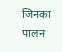जिनका पालन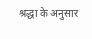श्रद्धा के अनुसार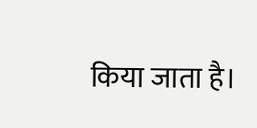किया जाता है।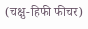(चक्षु-हिफी फीचर)